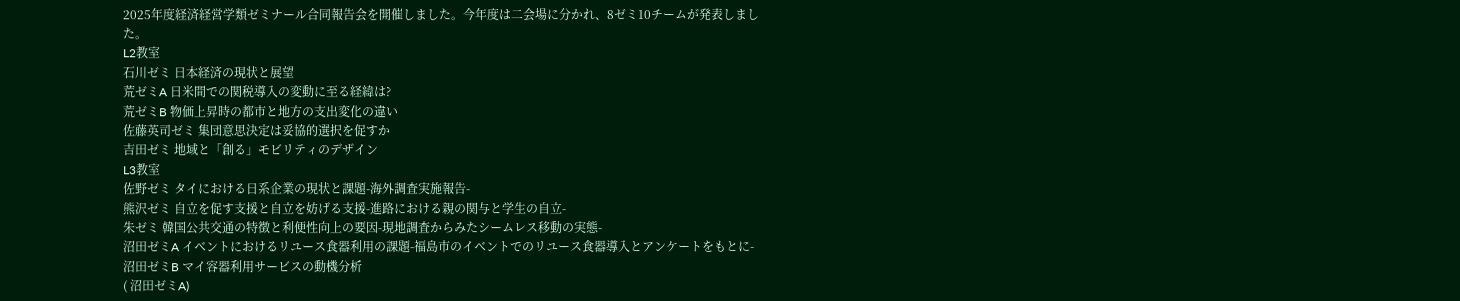2025年度経済経営学類ゼミナール合同報告会を開催しました。今年度は二会場に分かれ、8ゼミ10チームが発表しました。
L2教室
石川ゼミ 日本経済の現状と展望
荒ゼミA 日米間での関税導入の変動に至る経緯は?
荒ゼミB 物価上昇時の都市と地方の支出変化の違い
佐藤英司ゼミ 集団意思決定は妥協的選択を促すか
吉田ゼミ 地域と「創る」モビリティのデザイン
L3教室
佐野ゼミ タイにおける日系企業の現状と課題-海外調査実施報告-
熊沢ゼミ 自立を促す支援と自立を妨げる支援-進路における親の関与と学生の自立-
朱ゼミ 韓国公共交通の特徴と利便性向上の要因-現地調査からみたシームレス移動の実態-
沼田ゼミA イベントにおけるリユース食器利用の課題-福島市のイベントでのリユース食器導入とアンケートをもとに-
沼田ゼミB マイ容器利用サービスの動機分析
( 沼田ゼミA)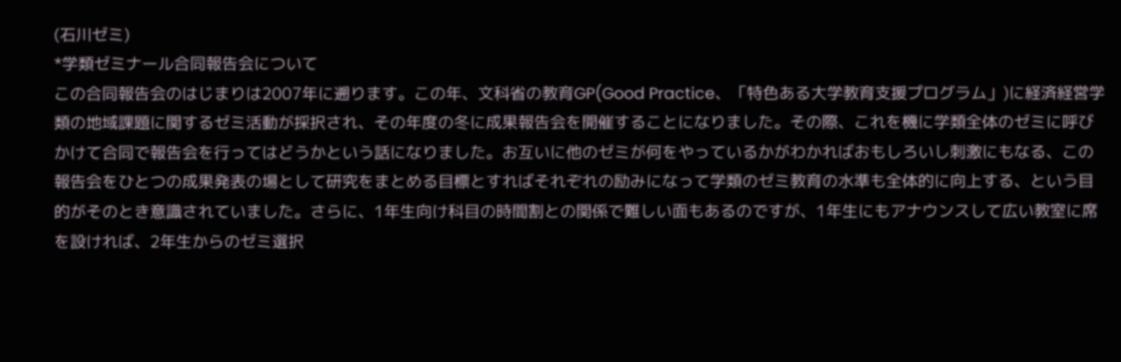(石川ゼミ)
*学類ゼミナール合同報告会について
この合同報告会のはじまりは2007年に遡ります。この年、文科省の教育GP(Good Practice、「特色ある大学教育支援プログラム」)に経済経営学類の地域課題に関するゼミ活動が採択され、その年度の冬に成果報告会を開催することになりました。その際、これを機に学類全体のゼミに呼びかけて合同で報告会を行ってはどうかという話になりました。お互いに他のゼミが何をやっているかがわかればおもしろいし刺激にもなる、この報告会をひとつの成果発表の場として研究をまとめる目標とすればそれぞれの励みになって学類のゼミ教育の水準も全体的に向上する、という目的がそのとき意識されていました。さらに、1年生向け科目の時間割との関係で難しい面もあるのですが、1年生にもアナウンスして広い教室に席を設ければ、2年生からのゼミ選択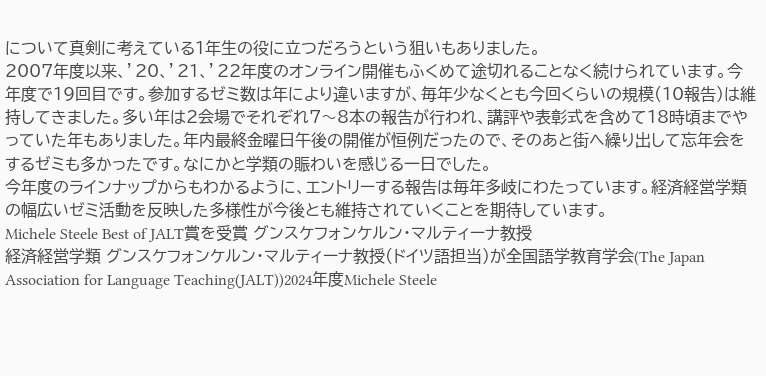について真剣に考えている1年生の役に立つだろうという狙いもありました。
2007年度以来、’20、’21、’22年度のオンライン開催もふくめて途切れることなく続けられています。今年度で19回目です。参加するゼミ数は年により違いますが、毎年少なくとも今回くらいの規模(10報告)は維持してきました。多い年は2会場でそれぞれ7〜8本の報告が行われ、講評や表彰式を含めて18時頃までやっていた年もありました。年内最終金曜日午後の開催が恒例だったので、そのあと街へ繰り出して忘年会をするゼミも多かったです。なにかと学類の賑わいを感じる一日でした。
今年度のラインナップからもわかるように、エントリーする報告は毎年多岐にわたっています。経済経営学類の幅広いゼミ活動を反映した多様性が今後とも維持されていくことを期待しています。
Michele Steele Best of JALT賞を受賞 グンスケフォンケルン・マルティーナ教授
経済経営学類 グンスケフォンケルン・マルティーナ教授(ドイツ語担当)が全国語学教育学会(The Japan Association for Language Teaching(JALT))2024年度Michele Steele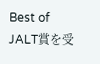Best of JALT賞を受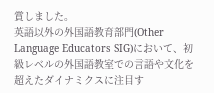賞しました。
英語以外の外国語教育部門(Other Language Educators SIG)において、初級レベルの外国語教室での言語や文化を超えたダイナミクスに注目す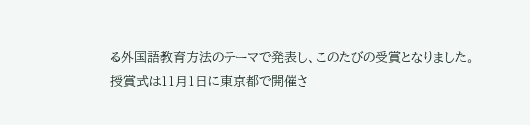る外国語教育方法のテーマで発表し、このたびの受賞となりました。
授賞式は11月1日に東京都で開催さ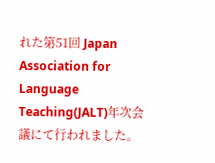れた第51回 Japan Association for Language Teaching(JALT)年次会議にて行われました。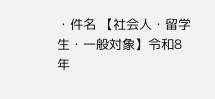・件名 【社会人・留学生・一般対象】令和8年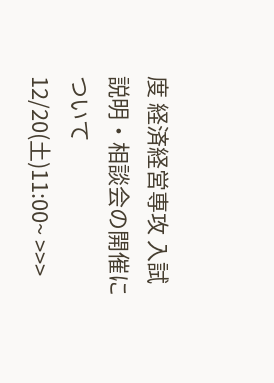度 経済経営専攻 入試説明・相談会の開催について 12/20(土)11:00~ >>>